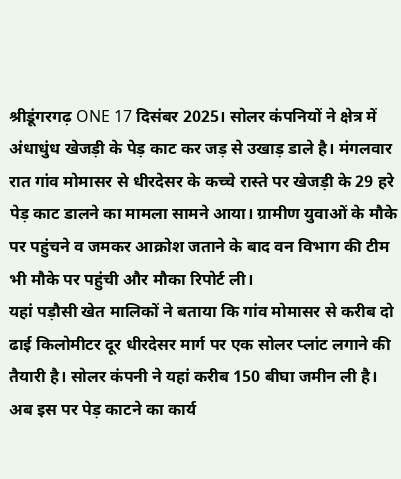श्रीडूंगरगढ़ ONE 17 दिसंबर 2025। सोलर कंपनियों ने क्षेत्र में अंधाधुंध खेजड़ी के पेड़ काट कर जड़ से उखाड़ डाले है। मंगलवार रात गांव मोमासर से धीरदेसर के कच्चे रास्ते पर खेजड़ी के 29 हरे पेड़ काट डालने का मामला सामने आया। ग्रामीण युवाओं के मौके पर पहुंचने व जमकर आक्रोश जताने के बाद वन विभाग की टीम भी मौके पर पहुंची और मौका रिपोर्ट ली।
यहां पड़ौसी खेत मालिकों ने बताया कि गांव मोमासर से करीब दो ढाई किलोमीटर दूर धीरदेसर मार्ग पर एक सोलर प्लांट लगाने की तैयारी है। सोलर कंपनी ने यहां करीब 150 बीघा जमीन ली है। अब इस पर पेड़ काटने का कार्य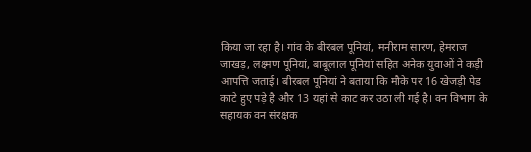किया जा रहा है। गांव के बीरबल पूनियां, मनीराम सारण, हेमराज जाखड़, लक्ष्मण पूनियां, बाबूलाल पूनियां सहित अनेक युवाओं ने कड़ी आपत्ति जताई। बीरबल पूनियां ने बताया कि मौके पर 16 खेजड़ी पेड काटे हुए पड़े है और 13 यहां से काट कर उठा ली गई है। वन विभाग के सहायक वन संरक्षक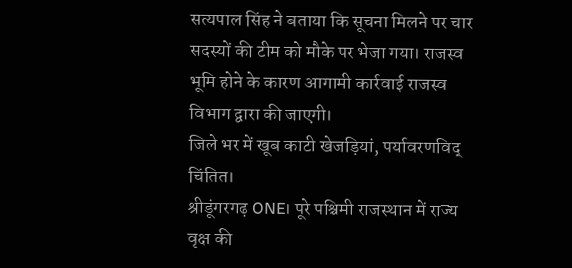सत्यपाल सिंह ने बताया कि सूचना मिलने पर चार सदस्यों की टीम को मौके पर भेजा गया। राजस्व भूमि होने के कारण आगामी कार्रवाई राजस्व विभाग द्वारा की जाएगी।
जिले भर में खूब काटी खेजड़ियां, पर्यावरणविद् चिंतित।
श्रीडूंगरगढ़ ONE। पूरे पश्चिमी राजस्थान में राज्य वृक्ष की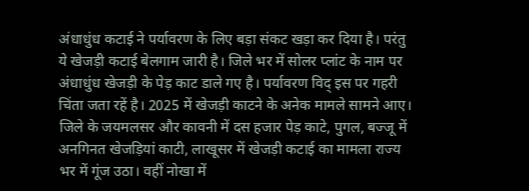अंधाधुंध कटाई ने पर्यावरण के लिए बड़ा संकट खड़ा कर दिया है। परंतु ये खेजड़ी कटाई बेलगाम जारी है। जिले भर में सोलर प्लांट के नाम पर अंधाधुंध खेजड़ी के पेड़ काट डाले गए है। पर्यावरण विद् इस पर गहरी चिंता जता रहें है। 2025 में खेजड़ी काटने के अनेक मामले सामने आए। जिले के जयमलसर और कावनी में दस हजार पेड़ काटे, पुगल, बज्जू में अनगिनत खेजड़ियां काटी, लाखूसर में खेजड़ी कटाई का मामला राज्य भर में गूंज उठा। वहीं नोखा में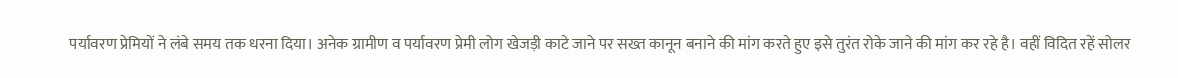पर्यावरण प्रेमियों ने लंबे समय तक धरना दिया। अनेक ग्रामीण व पर्यावरण प्रेमी लोग खेजड़ी काटे जाने पर सख्त कानून बनाने की मांग करते हुए इसे तुरंत रोके जाने की मांग कर रहे है। वहीं विदित रहें सोलर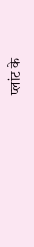प्लांट के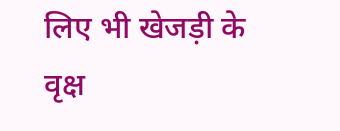लिए भी खेजड़ी के वृक्ष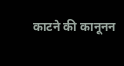काटने की कानूनन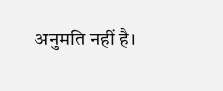अनुमति नहीं है।